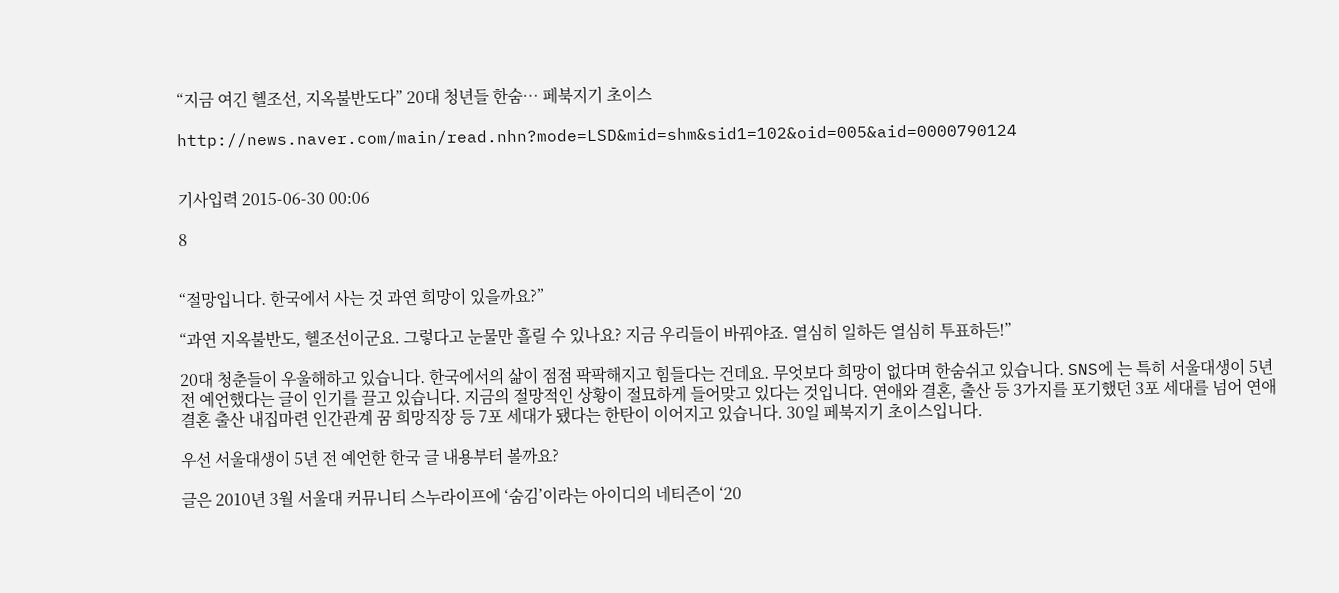“지금 여긴 헬조선, 지옥불반도다” 20대 청년들 한숨… 페북지기 초이스

http://news.naver.com/main/read.nhn?mode=LSD&mid=shm&sid1=102&oid=005&aid=0000790124


기사입력 2015-06-30 00:06

8


“절망입니다. 한국에서 사는 것 과연 희망이 있을까요?”

“과연 지옥불반도, 헬조선이군요. 그렇다고 눈물만 흘릴 수 있나요? 지금 우리들이 바꿔야죠. 열심히 일하든 열심히 투표하든!”

20대 청춘들이 우울해하고 있습니다. 한국에서의 삶이 점점 팍팍해지고 힘들다는 건데요. 무엇보다 희망이 없다며 한숨쉬고 있습니다. SNS에 는 특히 서울대생이 5년 전 예언했다는 글이 인기를 끌고 있습니다. 지금의 절망적인 상황이 절묘하게 들어맞고 있다는 것입니다. 연애와 결혼, 출산 등 3가지를 포기했던 3포 세대를 넘어 연애 결혼 출산 내집마련 인간관계 꿈 희망직장 등 7포 세대가 됐다는 한탄이 이어지고 있습니다. 30일 페북지기 초이스입니다.

우선 서울대생이 5년 전 예언한 한국 글 내용부터 볼까요?

글은 2010년 3월 서울대 커뮤니티 스누라이프에 ‘숨김’이라는 아이디의 네티즌이 ‘20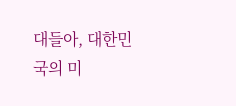대들아, 대한민국의 미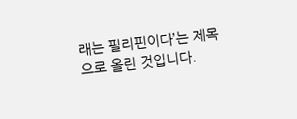래는 필리핀이다’는 제목으로 올린 것입니다.